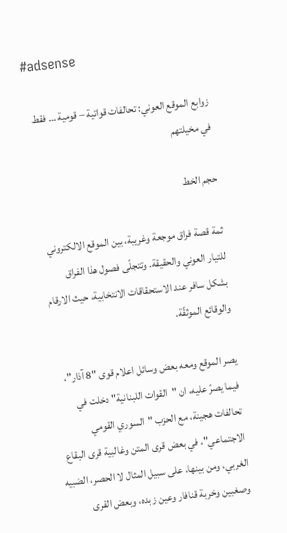#adsense

زوابع الموقع العوني: تحالفات قواتية – قومية … فقط في مخيلتهم

حجم الخط

ثمة قصة فراق موجعة وغريبة، بين الموقع الالكتروني للتيار العوني والحقيقة. وتتجلّى فصول هذا الفراق بشكل سافر عند الاستحقاقات الانتخابية، حيث الارقام والوقائع الموثقّة.

يصر الموقع ومعه بعض وسائل اعلام قوى "8 آذار"، فيما يصرّ عليه، ان "القوات اللبنانية" دخلت في تحالفات هجينة، مع الحزب "السوري القومي الاجتماعي"، في بعض قرى المتن وغالبية قرى البقاع الغربي، ومن بينها، على سبيل المثال لا الحصر، الضبيه وصغبين وخربة قنافار وعين زبده، وبعض القرى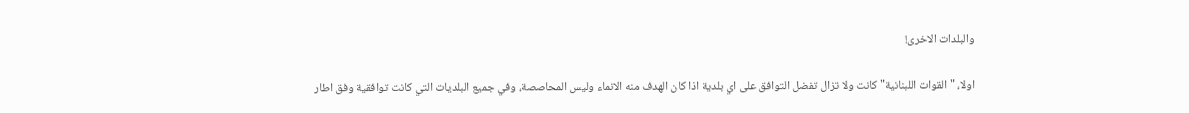والبلدات الاخرى!

اولا، "القوات اللبنانية" كانت ولا تزال تفضل التوافق على اي بلدية اذا كان الهدف منه الانماء وليس المحاصصة، وفي جميع البلديات التي كانت توافقية وفق اطار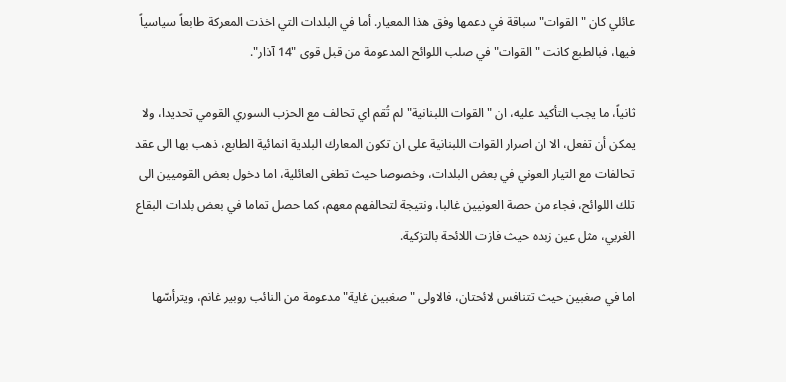عائلي كان "القوات" سباقة في دعمها وفق هذا المعيار. أما في البلدات التي اخذت المعركة طابعاً سياسياً فيها، فبالطبع كانت "القوات" في صلب اللوائح المدعومة من قبل قوى "14 آذار".

ثانياً، ما يجب التأكيد عليه، ان "القوات اللبنانية" لم تُقم اي تحالف مع الحزب السوري القومي تحديدا، ولا يمكن أن تفعل، الا ان اصرار القوات اللبنانية على ان تكون المعارك البلدية انمائية الطابع، ذهب بها الى عقد تحالفات مع التيار العوني في بعض البلدات، وخصوصا حيث تطغى العائلية، اما دخول بعض القوميين الى تلك اللوائح، فجاء من حصة العونيين غالبا، ونتيجة لتحالفهم معهم، كما حصل تماما في بعض بلدات البقاع الغربي، مثل عين زبده حيث فازت اللائحة بالتزكية.

اما في صغبين حيث تتنافس لائحتان، فالاولى "صغبين غاية" مدعومة من النائب روبير غانم، ويترأسّها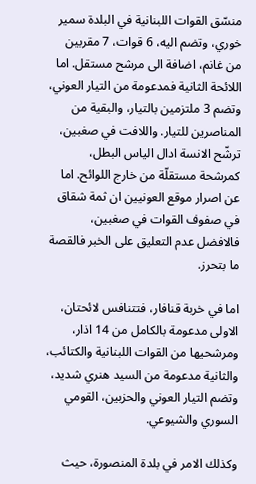منسّق القوات اللبنانية في البلدة سمير خوري، وتضم اليه، 6 قوات، 7 مقربين من غانم، اضافة الى مرشح مستقل. اما اللائحة الثانية فمدعومة من التيار العوني، وتضم 3 ملتزمين بالتيار، والبقية من المناصرين للتيار. واللافت في صغبين، ترشّح الانسة ادال الياس البطل، كمرشحة مستقلّة من خارج اللوائح. اما عن اصرار موقع العونيين ان ثمة شقاق في صفوف القوات في صغبين، فالافضل عدم التعليق على الخبر فالقصة ما بتحرز.

اما في خربة قنافار، فتتنافس لائحتان، الاولى مدعومة بالكامل من 14 اذار، ومرشحيها من القوات اللبنانية والكتائب، والثانية مدعومة من السيد هنري شديد، وتضم التيار العوني والحزبين، القومي السوري والشيوعي.

وكذلك الامر في بلدة المنصورة، حيث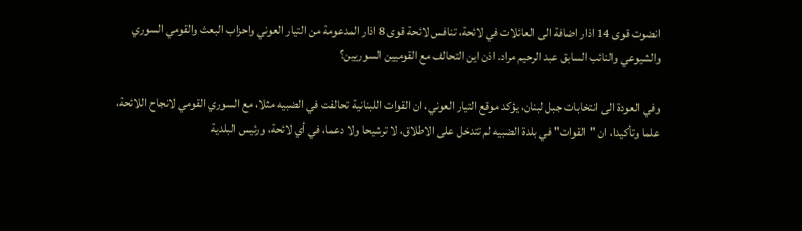انضوت قوى 14 اذار اضافة الى العائلات في لائحة، تنافس لائحة قوى 8 اذار المدعومة من التيار العوني واحزاب البعث والقومي السوري والشيوعي والنائب السابق عبد الرحيم مراد. اذن اين التحالف مع القوميين السوريين؟

وفي العودة الى انتخابات جبل لبنان، يؤكد موقع التيار العوني، ان القوات اللبنانية تحالفت في الضبيه مثلا، مع السوري القومي لانجاح اللائحة، علما وتأكيدا، ان "القوات" في بلدة الضبيه لم تتدخل على الاطلاق، لا ترشيحا ولا دعما، في أي لائحة، ورئيس البلدية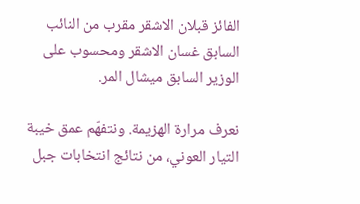الفائز قبلان الاشقر مقرب من النائب السابق غسان الاشقر ومحسوب على الوزير السابق ميشال المر.

نعرف مرارة الهزيمة. ونتفهّم عمق خيبة التيار العوني، من نتائج انتخابات جبل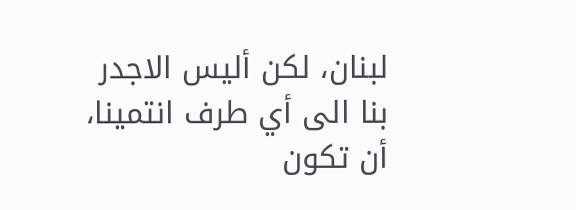لبنان، لكن أليس الاجدر بنا الى أي طرف انتمينا، أن تكون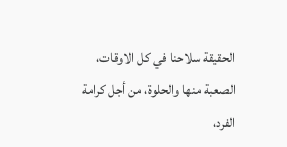الحقيقة سلاحنا في كل الاوقات، الصعبة منها والحلوة، من أجل كرامة الفرد،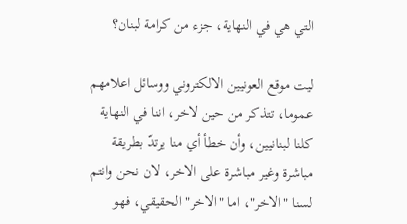التي هي في النهاية، جزء من كرامة لبنان؟

ليت موقع العونيين الالكتروني ووسائل اعلامهم عموما، تتذكر من حين لاخر، اننا في النهاية كلنا لبنانيين، وأن خطأ أي منا يرتدّ بطريقة مباشرة وغير مباشرة على الاخر، لان نحن وانتم لسنا "الاخر"، اما "الاخر" الحقيقي، فهو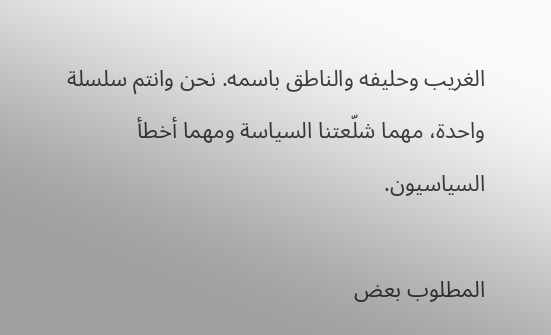الغريب وحليفه والناطق باسمه. نحن وانتم سلسلة واحدة، مهما شلّعتنا السياسة ومهما أخطأ السياسيون.

المطلوب بعض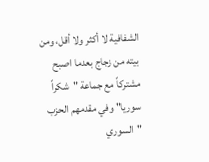الشفافية لا أكثر ولا أقل، ومن بيته من زجاج بعدما اصبح مشتركاً مع جماعة "شكراً سوريا" وفي مقدمهم الحزب "السوري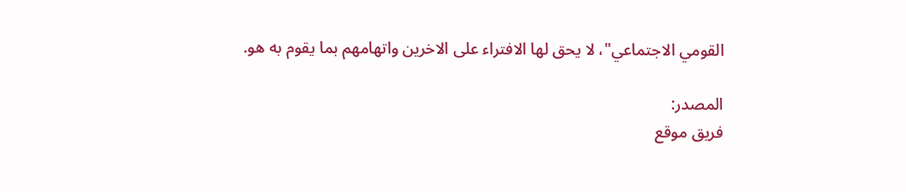القومي الاجتماعي"، لا يحق لها الافتراء على الاخرين واتهامهم بما يقوم به هو.

المصدر:
فريق موقع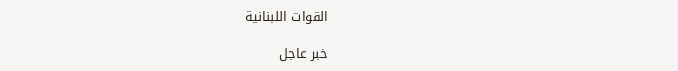القوات اللبنانية

خبر عاجل